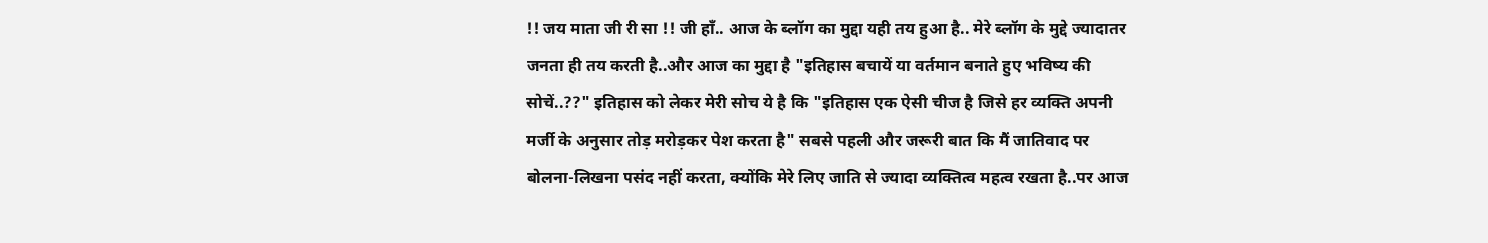!! जय माता जी री सा !! जी हाँ.. आज के ब्लॉग का मुद्दा यही तय हुआ है.. मेरे ब्लॉग के मुद्दे ज्यादातर जनता ही तय करती है..और आज का मुद्दा है "इतिहास बचायें या वर्तमान बनाते हुए भविष्य की सोचें..??" इतिहास को लेकर मेरी सोच ये है कि "इतिहास एक ऐसी चीज है जिसे हर व्यक्ति अपनी मर्जी के अनुसार तोड़ मरोड़कर पेश करता है" सबसे पहली और जरूरी बात कि मैं जातिवाद पर बोलना-लिखना पसंद नहीं करता, क्योंकि मेरे लिए जाति से ज्यादा व्यक्तित्व महत्व रखता है..पर आज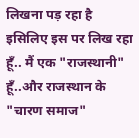लिखना पड़ रहा है इसिलिए इस पर लिख रहा हूँ.. मैं एक "राजस्थानी" हूँ..और राजस्थान के "चारण समाज"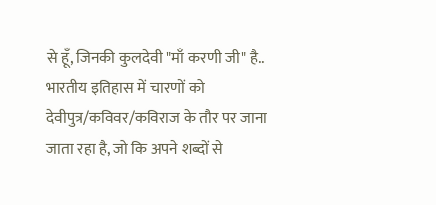से हूँ, जिनकी कुलदेवी "माँ करणी जी" है.. भारतीय इतिहास में चारणों को देवीपुत्र/कविवर/कविराज के तौर पर जाना जाता रहा है, जो कि अपने शब्दों से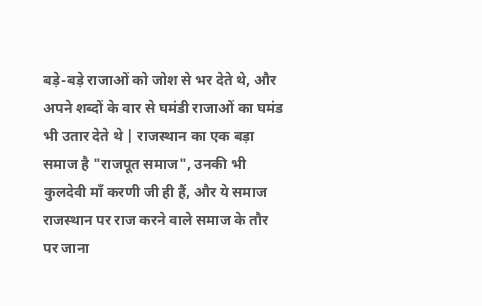बड़े-बड़े राजाओं को जोश से भर देते थे, और अपने शब्दों के वार से घमंडी राजाओं का घमंड भी उतार देते थे | राजस्थान का एक बड़ा समाज है "राजपूत समाज", उनकी भी कुलदेवी माँ करणी जी ही हैं, और ये समाज राजस्थान पर राज करने वाले समाज के तौर पर जाना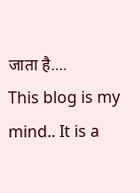जाता है....
This blog is my mind.. It is a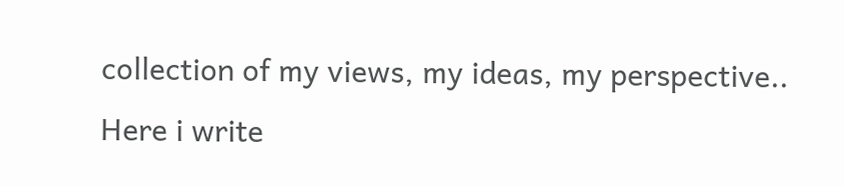collection of my views, my ideas, my perspective.. Here i write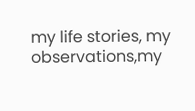my life stories, my observations,my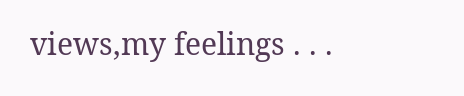views,my feelings . . .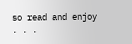so read and enjoy . . .